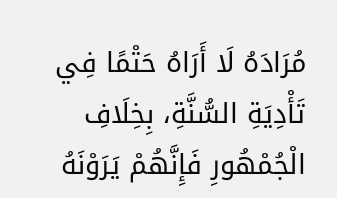مُرَادَهُ لَا أَرَاهُ حَتْمًا فِي تَأْدِيَةِ السُّنَّةِ، بِخِلَافِ الْجُمْهُورِ فَإِنَّهُمْ يَرَوْنَهُ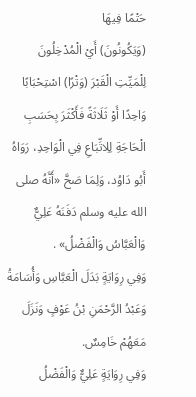حَتْمًا فِيهَا
(وَيَكُونُونَ) أَيْ الْمُدْخِلُونَ لِلْمَيِّتِ الْقَبْرَ (وَتْرًا) اسْتِحْبَابًا وَاحِدًا أَوْ ثَلَاثَةً فَأَكْثَرَ بِحَسَبِ الْحَاجَةِ لِلِاتِّبَاعِ فِي الْوَاحِدِ، رَوَاهُ أَبُو دَاوُد، وَلِمَا صَحَّ «أَنَّهُ صلى الله عليه وسلم دَفَنَهُ عَلِيٌّ وَالْعَبَّاسُ وَالْفَضْلُ» .
وَفِي رِوَايَةٍ بَدَلَ الْعَبَّاسِ وَأُسَامَةُ وَعَبْدُ الرَّحْمَنِ بْنُ عَوْفٍ وَنَزَلَ مَعَهُمْ خَامِسٌ.
وَفِي رِوَايَةٍ عَلِيٌّ وَالْفَضْلُ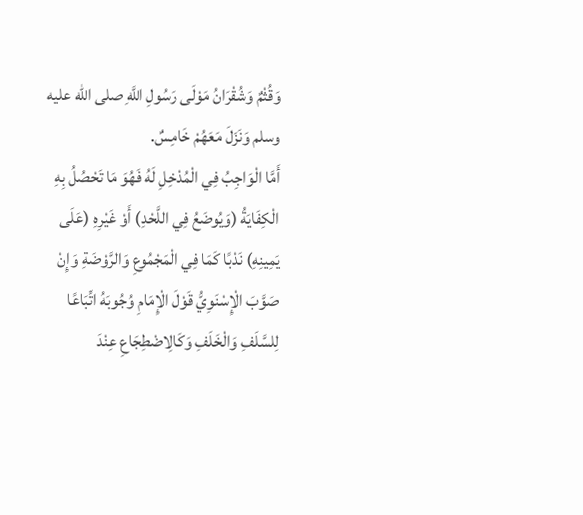وَقُثْمٌ وَشُقْرَانُ مَوْلَى رَسُولِ اللَّهِ صلى الله عليه وسلم وَنَزَلَ مَعَهُمْ خَامِسٌ.
أَمَّا الْوَاجِبُ فِي الْمُدْخِلِ لَهُ فَهُوَ مَا تَحْصُلُ بِهِ الْكِفَايَةُ (وَيُوضَعُ فِي اللَّحْدِ) أَوْ غَيْرِهِ (عَلَى يَمِينِهِ) نَدْبًا كَمَا فِي الْمَجْمُوعِ وَالرَّوْضَةِ وَإِنْ صَوَّبَ الْإِسْنَوِيُّ قَوْلَ الْإِمَامِ وُجُوبَهُ اتِّبَاعًا لِلسَّلَفِ وَالْخَلَفِ وَكَالِاضْطِجَاعِ عِنْدَ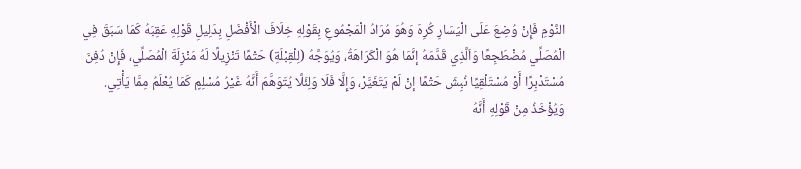النَّوْمِ فَإِنْ وُضِعَ عَلَى الْيَسَارِ كُرِهَ وَهُوَ مُرَادُ الْمَجْمُوعِ بِقَوْلِهِ خِلَافَ الْأَفْضَلِ بِدَلِيلِ قَوْلِهِ عَقِبَهُ كَمَا سَبَقَ فِي الْمُصَلِّي مُضْطَجِعًا وَاَلَّذِي قَدَّمَهُ إنَّمَا هُوَ الْكَرَاهَةُ، وَيُوَجَّهُ (لِلْقِبْلَةِ) حَتْمًا تَنْزِيلًا لَهُ مَنْزِلَةَ الْمُصَلِّي، فَإِنْ دُفِنَ مُسْتَدْبِرًا أَوْ مُسْتَلْقِيًا نُبِشَ حَتْمًا إنْ لَمْ يَتَغَيَّرْ، وَإِلَّا فَلَا وَلِئَلَّا يُتَوَهَّمَ أَنَّهُ غَيْرُ مُسْلِمٍ كَمَا يُعْلَمُ مِمَّا يَأْتِي.
وَيُؤْخَذُ مِنْ قَوْلِهِ أَنَّهُ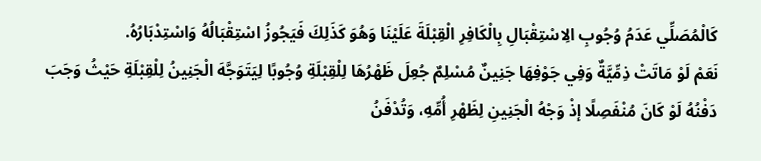كَالْمُصَلِّي عَدَمُ وُجُوبِ الِاسْتِقْبَالِ بِالْكَافِرِ الْقِبْلَةَ عَلَيْنَا وَهُوَ كَذَلِكَ فَيَجُوزُ اسْتِقْبَالُهُ وَاسْتِدْبَارُهُ.
نَعَمْ لَوْ مَاتَتْ ذِمِّيَّةٌ وَفِي جَوْفِهَا جَنِينٌ مُسْلِمٌ جُعِلَ ظَهْرُهَا لِلْقِبْلَةِ وُجُوبًا لِيَتَوَجَّهَ الْجَنِينُ لِلْقِبْلَةِ حَيْثُ وَجَبَ دَفْنُهُ لَوْ كَانَ مُنْفَصِلًا إذْ وَجْهُ الْجَنِينِ لِظَهْرِ أُمِّهِ، وَتُدْفَنُ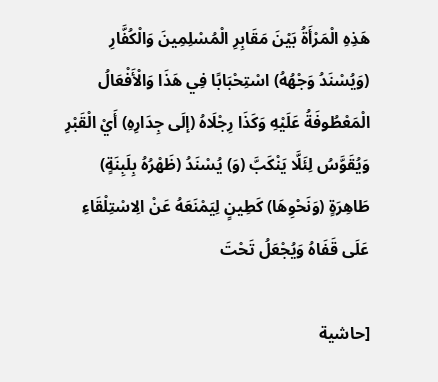هَذِهِ الْمَرْأَةُ بَيْنَ مَقَابِرِ الْمُسْلِمِينَ وَالْكُفَّارِ (وَيُسْنَدُ وَجْهُهُ) اسْتِحْبَابًا فِي هَذَا وَالْأَفْعَالُ الْمَعْطُوفَةُ عَلَيْهِ وَكَذَا رِجْلَاهُ (إلَى جِدَارِهِ) أَيْ الْقَبْرِ وَيُقَوَّسُ لِئَلَّا يَنْكَبَّ (وَ) يُسْنَدُ (ظَهْرُهُ بِلَبِنَةٍ) طَاهِرَةٍ (وَنَحْوِهَا) كَطِينٍ لِيَمْنَعَهُ عَنْ الِاسْتِلْقَاءِ عَلَى قَفَاهُ وَيُجْعَلُ تَحْتَ

[حاشية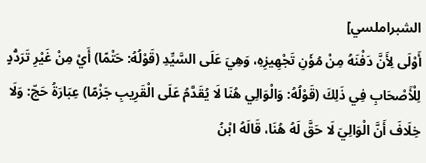الشبراملسي]
أَوْلَى لِأَنَّ دَفْنَهُ مِنْ مُؤَنِ تَجْهِيزِهِ، وَهِيَ عَلَى السَّيِّدِ (قَوْلُهُ: حَتْمًا) أَيْ مِنْ غَيْرِ تَرَدُّدٍ لِلْأَصْحَابِ فِي ذَلِكَ (قَوْلُهُ: وَالْوَالِي هُنَا لَا يُقَدَّمُ عَلَى الْقَرِيبِ جَزْمًا) عِبَارَةُ حَجّ: وَلَا خِلَافَ أَنَّ الْوَالِيَ لَا حَقَّ لَهُ هُنَا، قَالَهُ ابْنُ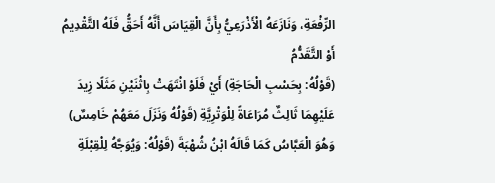الرِّفْعَةِ، وَنَازَعَهُ الْأَذْرَعِيُّ بِأَنَّ الْقِيَاسَ أَنَّهُ أَحَقُّ فَلَهُ التَّقْدِيمُ أَوْ التَّقَدُّمُ
(قَوْلُهُ: بِحَسْبِ الْحَاجَةِ) أَيْ فَلَوْ انْتَهَتْ بِاثْنَيْنِ مَثَلًا زِيدَ عَلَيْهِمَا ثَالِثٌ مُرَاعَاةً لِلْوَتْرِيَّةِ (قَوْلُهُ وَنَزَلَ مَعَهُمْ خَامِسٌ) وَهُوَ الْعَبَّاسُ كَمَا قَالَهُ ابْنُ شُهْبَةَ (قَوْلُهُ: وَيُوَجَّهُ لِلْقِبْلَةِ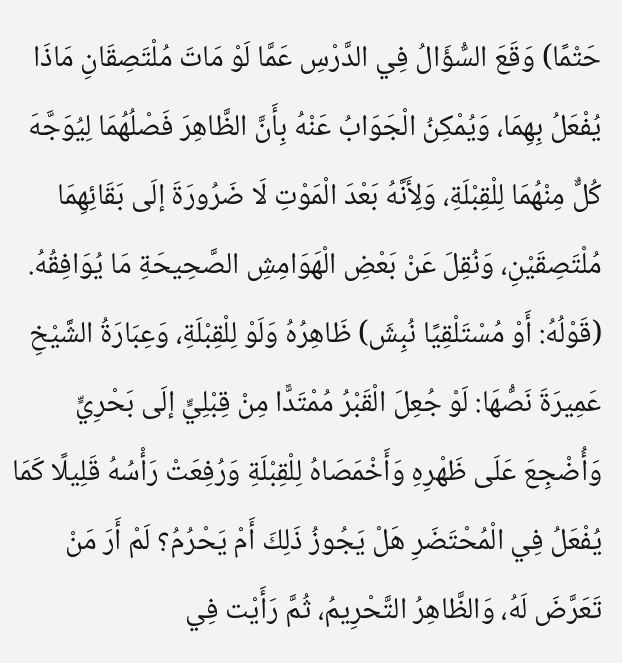حَتْمًا) وَقَعَ السُّؤَالُ فِي الدَّرْسِ عَمَّا لَوْ مَاتَ مُلْتَصِقَانِ مَاذَا يُفْعَلُ بِهِمَا، وَيُمْكِنُ الْجَوَابُ عَنْهُ بِأَنَّ الظَّاهِرَ فَصْلُهُمَا لِيُوَجَّهَ كُلٌّ مِنْهُمَا لِلْقِبْلَةِ، وَلِأَنَّهُ بَعْدَ الْمَوْتِ لَا ضَرُورَةَ إلَى بَقَائِهِمَا مُلْتَصِقَيْنِ، وَنُقِلَ عَنْ بَعْضِ الْهَوَامِشِ الصَّحِيحَةِ مَا يُوَافِقُهُ.
(قَوْلُهُ: أَوْ مُسْتَلْقِيًا نُبِشَ) ظَاهِرُهُ وَلَوْ لِلْقِبْلَةِ، وَعِبَارَةُ الشَّيْخِ عَمِيرَةَ نَصُّهَا: لَوْ جُعِلَ الْقَبْرُ مُمْتَدًّا مِنْ قِبْلِيٍّ إلَى بَحْرِيٍّ وَأُضْجِعَ عَلَى ظَهْرِهِ وَأَخْمَصَاهُ لِلْقِبْلَةِ وَرُفِعَتْ رَأْسُهُ قَلِيلًا كَمَا يُفْعَلُ فِي الْمُحْتَضَرِ هَلْ يَجُوزُ ذَلِكَ أَمْ يَحْرُمُ؟ لَمْ أَرَ مَنْ تَعَرَّضَ لَهُ، وَالظَّاهِرُ التَّحْرِيمُ، ثُمَّ رَأَيْت فِي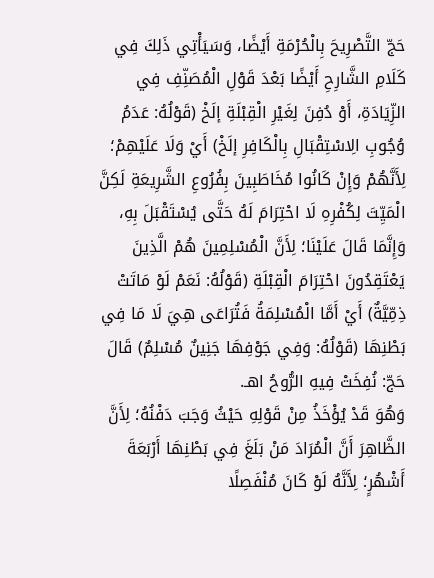حَجّ التَّصْرِيحَ بِالْحُرْمَةِ أَيْضًا، وَسَيَأْتِي ذَلِكَ فِي كَلَامِ الشَّارِحِ أَيْضًا بَعْدَ قَوْلِ الْمُصَنِّفِ فِي الزِّيَادَةِ، أَوْ دُفِنَ لِغَيْرِ الْقِبْلَةِ إلَخْ (قَوْلُهُ: عَدَمُ وُجُوبِ الِاسْتِقْبَالِ بِالْكَافِرِ إلَخْ) أَيْ وَلَا عَلَيْهِمْ؛ لِأَنَّهُمْ وَإِنْ كَانُوا مُخَاطَبِينَ بِفُرُوعِ الشَّرِيعَةِ لَكِنَّ الْمَيِّتَ لِكُفْرِهِ لَا احْتِرَامَ لَهُ حَتَّى يُسْتَقْبَلَ بِهِ، وَإِنَّمَا قَالَ عَلَيْنَا؛ لِأَنَّ الْمُسْلِمِينَ هُمْ الَّذِينَ يَعْتَقِدُونَ احْتِرَامَ الْقِبْلَةِ (قَوْلُهُ: نَعَمْ لَوْ مَاتَتْ ذِمِّيَّةٌ) أَيْ أَمَّا الْمُسْلِمَةُ فَتُرَاعَى هِيَ لَا مَا فِي بَطْنِهَا (قَوْلُهُ: وَفِي جَوْفِهَا جَنِينٌ مُسْلِمٌ) قَالَ حَجّ: نُفِخَتْ فِيهِ الرُّوحُ اهـ.
وَهُوَ قَدْ يُؤْخَذُ مِنْ قَوْلِهِ حَيْثُ وَجَبَ دَفْنُهُ؛ لِأَنَّ الظَّاهِرَ أَنَّ الْمُرَادَ مَنْ بَلَغَ فِي بَطْنِهَا أَرْبَعَةَ أَشْهُرٍ؛ لِأَنَّهُ لَوْ كَانَ مُنْفَصِلًا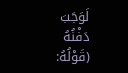لَوَجَبَ دَفْنُهُ (قَوْلُهُ: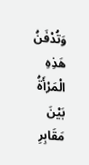وَتُدْفَنُ هَذِهِ الْمَرْأَةُ بَيْنَ مَقَابِرِ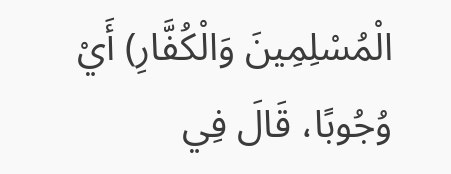الْمُسْلِمِينَ وَالْكُفَّارِ) أَيْ وُجُوبًا، قَالَ فِي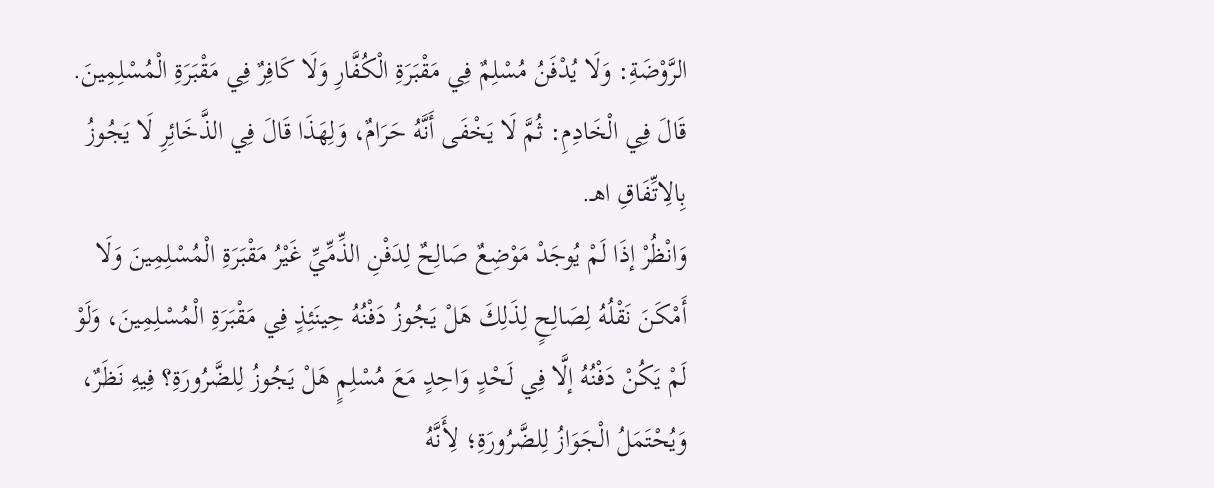الرَّوْضَةِ: وَلَا يُدْفَنُ مُسْلِمٌ فِي مَقْبَرَةِ الْكُفَّارِ وَلَا كَافِرٌ فِي مَقْبَرَةِ الْمُسْلِمِينَ.
قَالَ فِي الْخَادِمِ: ثُمَّ لَا يَخْفَى أَنَّهُ حَرَامٌ، وَلِهَذَا قَالَ فِي الذَّخَائِرِ لَا يَجُوزُ بِالِاتِّفَاقِ اهـ.
وَانْظُرْ إذَا لَمْ يُوجَدْ مَوْضِعٌ صَالِحٌ لِدَفْنِ الذِّمِّيِّ غَيْرُ مَقْبَرَةِ الْمُسْلِمِينَ وَلَا أَمْكَنَ نَقْلُهُ لِصَالِحٍ لِذَلِكَ هَلْ يَجُوزُ دَفْنُهُ حِينَئِذٍ فِي مَقْبَرَةِ الْمُسْلِمِينَ، وَلَوْ لَمْ يَكُنْ دَفْنُهُ إلَّا فِي لَحْدٍ وَاحِدٍ مَعَ مُسْلِمٍ هَلْ يَجُوزُ لِلضَّرُورَةِ؟ فِيهِ نَظَرٌ، وَيُحْتَمَلُ الْجَوَازُ لِلضَّرُورَةِ؛ لِأَنَّهُ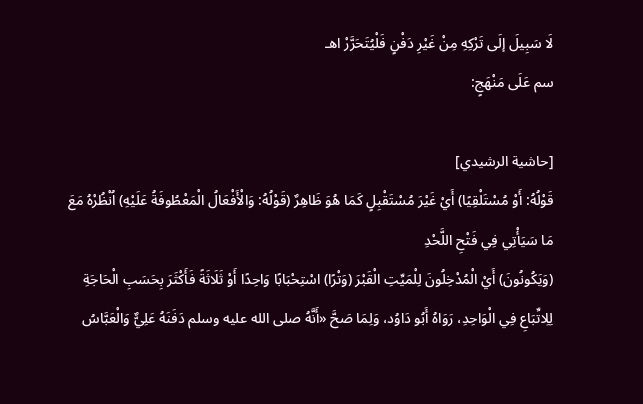لَا سَبِيلَ إلَى تَرْكِهِ مِنْ غَيْرِ دَفْنٍ فَلْيُتَحَرَّرْ اهـ
سم عَلَى مَنْهَجٍ:

[حاشية الرشيدي]
قَوْلُهُ: أَوْ مُسْتَلْقِيًا) أَيْ غَيْرَ مُسْتَقْبِلٍ كَمَا هُوَ ظَاهِرٌ (قَوْلُهُ: وَالْأَفْعَالُ الْمَعْطُوفَةُ عَلَيْهِ) اُنْظُرْهُ مَعَ مَا سَيَأْتِي فِي فَتْحِ اللَّحْدِ
(وَيَكُونُونَ) أَيْ الْمُدْخِلُونَ لِلْمَيِّتِ الْقَبْرَ (وَتْرًا) اسْتِحْبَابًا وَاحِدًا أَوْ ثَلَاثَةً فَأَكْثَرَ بِحَسَبِ الْحَاجَةِ لِلِاتِّبَاعِ فِي الْوَاحِدِ، رَوَاهُ أَبُو دَاوُد، وَلِمَا صَحَّ «أَنَّهُ صلى الله عليه وسلم دَفَنَهُ عَلِيٌّ وَالْعَبَّاسُ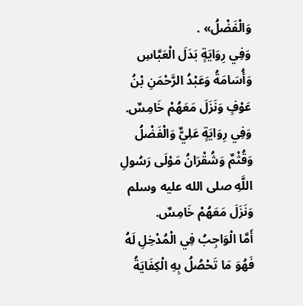وَالْفَضْلُ» .
وَفِي رِوَايَةٍ بَدَلَ الْعَبَّاسِ وَأُسَامَةُ وَعَبْدُ الرَّحْمَنِ بْنُ عَوْفٍ وَنَزَلَ مَعَهُمْ خَامِسٌ.
وَفِي رِوَايَةٍ عَلِيٌّ وَالْفَضْلُ وَقُثْمٌ وَشُقْرَانُ مَوْلَى رَسُولِ اللَّهِ صلى الله عليه وسلم وَنَزَلَ مَعَهُمْ خَامِسٌ.
أَمَّا الْوَاجِبُ فِي الْمُدْخِلِ لَهُ فَهُوَ مَا تَحْصُلُ بِهِ الْكِفَايَةُ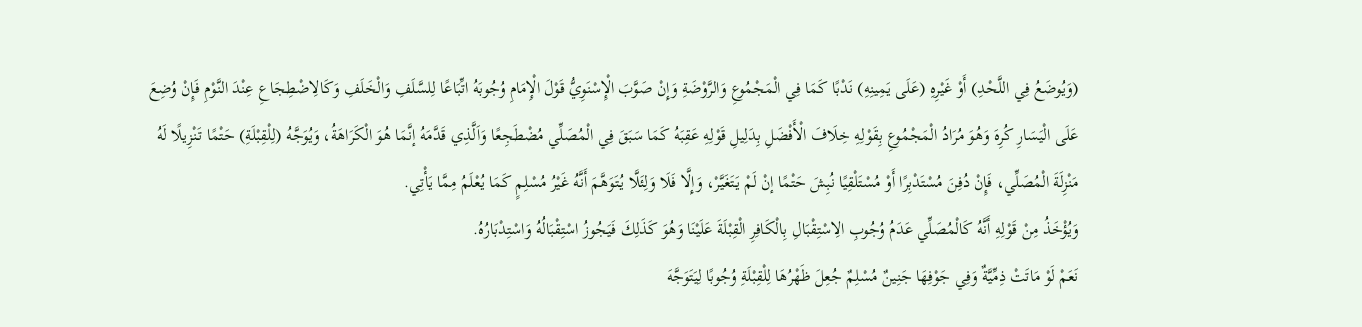(وَيُوضَعُ فِي اللَّحْدِ) أَوْ غَيْرِهِ (عَلَى يَمِينِهِ) نَدْبًا كَمَا فِي الْمَجْمُوعِ وَالرَّوْضَةِ وَإِنْ صَوَّبَ الْإِسْنَوِيُّ قَوْلَ الْإِمَامِ وُجُوبَهُ اتِّبَاعًا لِلسَّلَفِ وَالْخَلَفِ وَكَالِاضْطِجَاعِ عِنْدَ النَّوْمِ فَإِنْ وُضِعَ عَلَى الْيَسَارِ كُرِهَ وَهُوَ مُرَادُ الْمَجْمُوعِ بِقَوْلِهِ خِلَافَ الْأَفْضَلِ بِدَلِيلِ قَوْلِهِ عَقِبَهُ كَمَا سَبَقَ فِي الْمُصَلِّي مُضْطَجِعًا وَاَلَّذِي قَدَّمَهُ إنَّمَا هُوَ الْكَرَاهَةُ، وَيُوَجَّهُ (لِلْقِبْلَةِ) حَتْمًا تَنْزِيلًا لَهُ مَنْزِلَةَ الْمُصَلِّي، فَإِنْ دُفِنَ مُسْتَدْبِرًا أَوْ مُسْتَلْقِيًا نُبِشَ حَتْمًا إنْ لَمْ يَتَغَيَّرْ، وَإِلَّا فَلَا وَلِئَلَّا يُتَوَهَّمَ أَنَّهُ غَيْرُ مُسْلِمٍ كَمَا يُعْلَمُ مِمَّا يَأْتِي.
وَيُؤْخَذُ مِنْ قَوْلِهِ أَنَّهُ كَالْمُصَلِّي عَدَمُ وُجُوبِ الِاسْتِقْبَالِ بِالْكَافِرِ الْقِبْلَةَ عَلَيْنَا وَهُوَ كَذَلِكَ فَيَجُوزُ اسْتِقْبَالُهُ وَاسْتِدْبَارُهُ.
نَعَمْ لَوْ مَاتَتْ ذِمِّيَّةٌ وَفِي جَوْفِهَا جَنِينٌ مُسْلِمٌ جُعِلَ ظَهْرُهَا لِلْقِبْلَةِ وُجُوبًا لِيَتَوَجَّهَ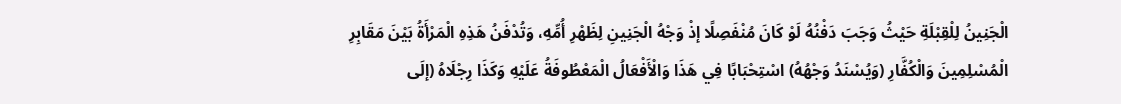الْجَنِينُ لِلْقِبْلَةِ حَيْثُ وَجَبَ دَفْنُهُ لَوْ كَانَ مُنْفَصِلًا إذْ وَجْهُ الْجَنِينِ لِظَهْرِ أُمِّهِ، وَتُدْفَنُ هَذِهِ الْمَرْأَةُ بَيْنَ مَقَابِرِ الْمُسْلِمِينَ وَالْكُفَّارِ (وَيُسْنَدُ وَجْهُهُ) اسْتِحْبَابًا فِي هَذَا وَالْأَفْعَالُ الْمَعْطُوفَةُ عَلَيْهِ وَكَذَا رِجْلَاهُ (إلَى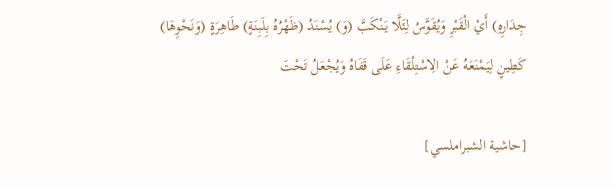جِدَارِهِ) أَيْ الْقَبْرِ وَيُقَوَّسُ لِئَلَّا يَنْكَبَّ (وَ) يُسْنَدُ (ظَهْرُهُ بِلَبِنَةٍ) طَاهِرَةٍ (وَنَحْوِهَا) كَطِينٍ لِيَمْنَعَهُ عَنْ الِاسْتِلْقَاءِ عَلَى قَفَاهُ وَيُجْعَلُ تَحْتَ

[حاشية الشبراملسي]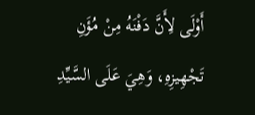أَوْلَى لِأَنَّ دَفْنَهُ مِنْ مُؤَنِ تَجْهِيزِهِ، وَهِيَ عَلَى السَّيِّدِ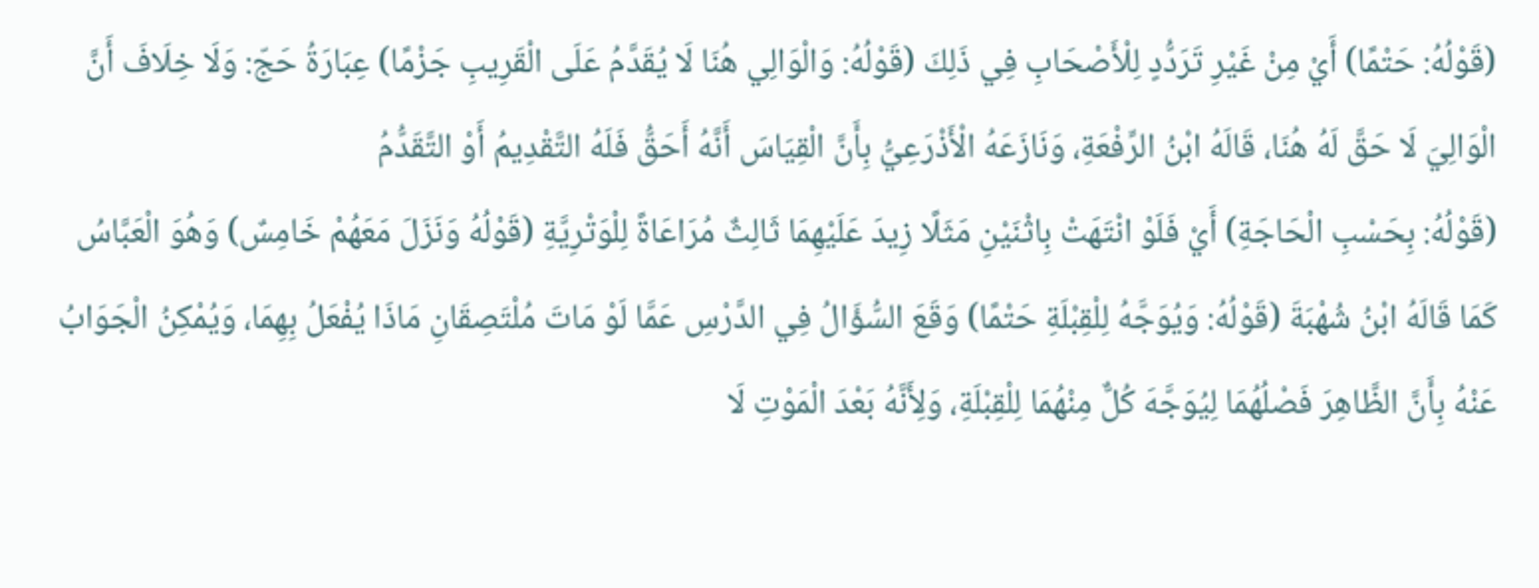(قَوْلُهُ: حَتْمًا) أَيْ مِنْ غَيْرِ تَرَدُّدٍ لِلْأَصْحَابِ فِي ذَلِكَ (قَوْلُهُ: وَالْوَالِي هُنَا لَا يُقَدَّمُ عَلَى الْقَرِيبِ جَزْمًا) عِبَارَةُ حَجّ: وَلَا خِلَافَ أَنَّ الْوَالِيَ لَا حَقَّ لَهُ هُنَا، قَالَهُ ابْنُ الرِّفْعَةِ، وَنَازَعَهُ الْأَذْرَعِيُّ بِأَنَّ الْقِيَاسَ أَنَّهُ أَحَقُّ فَلَهُ التَّقْدِيمُ أَوْ التَّقَدُّمُ
(قَوْلُهُ: بِحَسْبِ الْحَاجَةِ) أَيْ فَلَوْ انْتَهَتْ بِاثْنَيْنِ مَثَلًا زِيدَ عَلَيْهِمَا ثَالِثٌ مُرَاعَاةً لِلْوَتْرِيَّةِ (قَوْلُهُ وَنَزَلَ مَعَهُمْ خَامِسٌ) وَهُوَ الْعَبَّاسُ كَمَا قَالَهُ ابْنُ شُهْبَةَ (قَوْلُهُ: وَيُوَجَّهُ لِلْقِبْلَةِ حَتْمًا) وَقَعَ السُّؤَالُ فِي الدَّرْسِ عَمَّا لَوْ مَاتَ مُلْتَصِقَانِ مَاذَا يُفْعَلُ بِهِمَا، وَيُمْكِنُ الْجَوَابُ عَنْهُ بِأَنَّ الظَّاهِرَ فَصْلُهُمَا لِيُوَجَّهَ كُلٌّ مِنْهُمَا لِلْقِبْلَةِ، وَلِأَنَّهُ بَعْدَ الْمَوْتِ لَا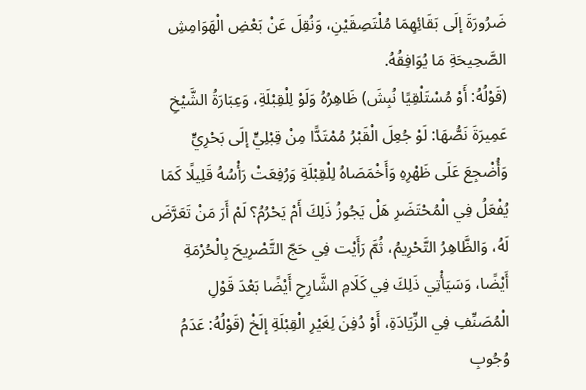ضَرُورَةَ إلَى بَقَائِهِمَا مُلْتَصِقَيْنِ، وَنُقِلَ عَنْ بَعْضِ الْهَوَامِشِ الصَّحِيحَةِ مَا يُوَافِقُهُ.
(قَوْلُهُ: أَوْ مُسْتَلْقِيًا نُبِشَ) ظَاهِرُهُ وَلَوْ لِلْقِبْلَةِ، وَعِبَارَةُ الشَّيْخِ عَمِيرَةَ نَصُّهَا: لَوْ جُعِلَ الْقَبْرُ مُمْتَدًّا مِنْ قِبْلِيٍّ إلَى بَحْرِيٍّ وَأُضْجِعَ عَلَى ظَهْرِهِ وَأَخْمَصَاهُ لِلْقِبْلَةِ وَرُفِعَتْ رَأْسُهُ قَلِيلًا كَمَا يُفْعَلُ فِي الْمُحْتَضَرِ هَلْ يَجُوزُ ذَلِكَ أَمْ يَحْرُمُ؟ لَمْ أَرَ مَنْ تَعَرَّضَ لَهُ، وَالظَّاهِرُ التَّحْرِيمُ، ثُمَّ رَأَيْت فِي حَجّ التَّصْرِيحَ بِالْحُرْمَةِ أَيْضًا، وَسَيَأْتِي ذَلِكَ فِي كَلَامِ الشَّارِحِ أَيْضًا بَعْدَ قَوْلِ الْمُصَنِّفِ فِي الزِّيَادَةِ، أَوْ دُفِنَ لِغَيْرِ الْقِبْلَةِ إلَخْ (قَوْلُهُ: عَدَمُ وُجُوبِ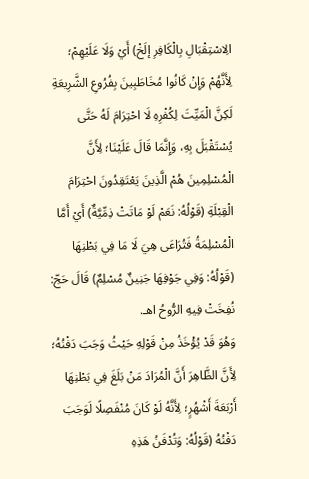الِاسْتِقْبَالِ بِالْكَافِرِ إلَخْ) أَيْ وَلَا عَلَيْهِمْ؛ لِأَنَّهُمْ وَإِنْ كَانُوا مُخَاطَبِينَ بِفُرُوعِ الشَّرِيعَةِ لَكِنَّ الْمَيِّتَ لِكُفْرِهِ لَا احْتِرَامَ لَهُ حَتَّى يُسْتَقْبَلَ بِهِ، وَإِنَّمَا قَالَ عَلَيْنَا؛ لِأَنَّ الْمُسْلِمِينَ هُمْ الَّذِينَ يَعْتَقِدُونَ احْتِرَامَ الْقِبْلَةِ (قَوْلُهُ: نَعَمْ لَوْ مَاتَتْ ذِمِّيَّةٌ) أَيْ أَمَّا الْمُسْلِمَةُ فَتُرَاعَى هِيَ لَا مَا فِي بَطْنِهَا (قَوْلُهُ: وَفِي جَوْفِهَا جَنِينٌ مُسْلِمٌ) قَالَ حَجّ: نُفِخَتْ فِيهِ الرُّوحُ اهـ.
وَهُوَ قَدْ يُؤْخَذُ مِنْ قَوْلِهِ حَيْثُ وَجَبَ دَفْنُهُ؛ لِأَنَّ الظَّاهِرَ أَنَّ الْمُرَادَ مَنْ بَلَغَ فِي بَطْنِهَا أَرْبَعَةَ أَشْهُرٍ؛ لِأَنَّهُ لَوْ كَانَ مُنْفَصِلًا لَوَجَبَ دَفْنُهُ (قَوْلُهُ: وَتُدْفَنُ هَذِهِ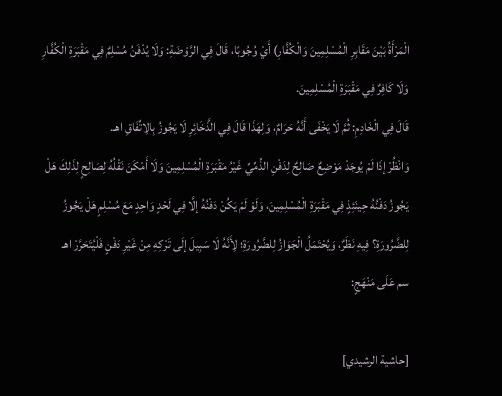الْمَرْأَةُ بَيْنَ مَقَابِرِ الْمُسْلِمِينَ وَالْكُفَّارِ) أَيْ وُجُوبًا، قَالَ فِي الرَّوْضَةِ: وَلَا يُدْفَنُ مُسْلِمٌ فِي مَقْبَرَةِ الْكُفَّارِ وَلَا كَافِرٌ فِي مَقْبَرَةِ الْمُسْلِمِينَ.
قَالَ فِي الْخَادِمِ: ثُمَّ لَا يَخْفَى أَنَّهُ حَرَامٌ، وَلِهَذَا قَالَ فِي الذَّخَائِرِ لَا يَجُوزُ بِالِاتِّفَاقِ اهـ.
وَانْظُرْ إذَا لَمْ يُوجَدْ مَوْضِعٌ صَالِحٌ لِدَفْنِ الذِّمِّيِّ غَيْرُ مَقْبَرَةِ الْمُسْلِمِينَ وَلَا أَمْكَنَ نَقْلُهُ لِصَالِحٍ لِذَلِكَ هَلْ يَجُوزُ دَفْنُهُ حِينَئِذٍ فِي مَقْبَرَةِ الْمُسْلِمِينَ، وَلَوْ لَمْ يَكُنْ دَفْنُهُ إلَّا فِي لَحْدٍ وَاحِدٍ مَعَ مُسْلِمٍ هَلْ يَجُوزُ لِلضَّرُورَةِ؟ فِيهِ نَظَرٌ، وَيُحْتَمَلُ الْجَوَازُ لِلضَّرُورَةِ؛ لِأَنَّهُ لَا سَبِيلَ إلَى تَرْكِهِ مِنْ غَيْرِ دَفْنٍ فَلْيُتَحَرَّرْ اهـ
سم عَلَى مَنْهَجٍ:

[حاشية الرشيدي]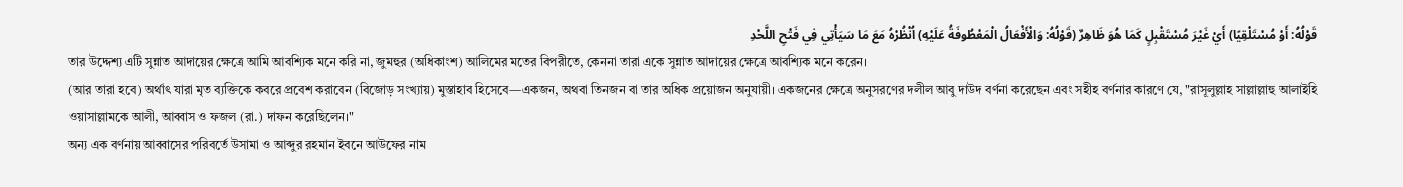قَوْلُهُ: أَوْ مُسْتَلْقِيًا) أَيْ غَيْرَ مُسْتَقْبِلٍ كَمَا هُوَ ظَاهِرٌ (قَوْلُهُ: وَالْأَفْعَالُ الْمَعْطُوفَةُ عَلَيْهِ) اُنْظُرْهُ مَعَ مَا سَيَأْتِي فِي فَتْحِ اللَّحْدِ
তার উদ্দেশ্য এটি সুন্নাত আদায়ের ক্ষেত্রে আমি আবশ্যিক মনে করি না, জুমহুর (অধিকাংশ) আলিমের মতের বিপরীতে, কেননা তারা একে সুন্নাত আদায়ের ক্ষেত্রে আবশ্যিক মনে করেন।
(আর তারা হবে) অর্থাৎ যারা মৃত ব্যক্তিকে কবরে প্রবেশ করাবেন (বিজোড় সংখ্যায়) মুস্তাহাব হিসেবে—একজন, অথবা তিনজন বা তার অধিক প্রয়োজন অনুযায়ী। একজনের ক্ষেত্রে অনুসরণের দলীল আবু দাউদ বর্ণনা করেছেন এবং সহীহ বর্ণনার কারণে যে, "রাসূলুল্লাহ সাল্লাল্লাহু আলাইহি ওয়াসাল্লামকে আলী, আব্বাস ও ফজল (রা.) দাফন করেছিলেন।"
অন্য এক বর্ণনায় আব্বাসের পরিবর্তে উসামা ও আব্দুর রহমান ইবনে আউফের নাম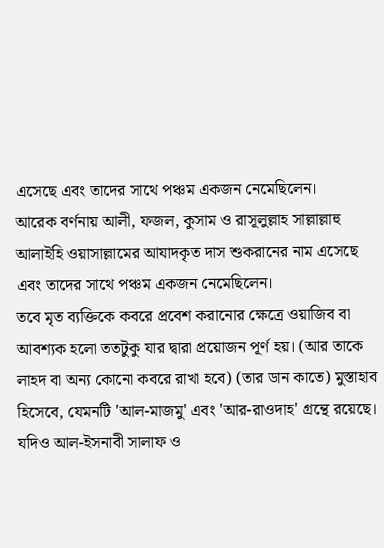এসেছে এবং তাদের সাথে পঞ্চম একজন নেমেছিলেন।
আরেক বর্ণনায় আলী, ফজল, কুসাম ও রাসূলুল্লাহ সাল্লাল্লাহু আলাইহি ওয়াসাল্লামের আযাদকৃত দাস শুকরানের নাম এসেছে এবং তাদের সাথে পঞ্চম একজন নেমেছিলেন।
তবে মৃত ব্যক্তিকে কবরে প্রবেশ করানোর ক্ষেত্রে ওয়াজিব বা আবশ্যক হলো ততটুকু যার দ্বারা প্রয়োজন পূর্ণ হয়। (আর তাকে লাহদ বা অন্য কোনো কবরে রাখা হবে) (তার ডান কাতে) মুস্তাহাব হিসেবে, যেমনটি 'আল-মাজমু' এবং 'আর-রাওদাহ' গ্রন্থে রয়েছে। যদিও আল-ইসনাবী সালাফ ও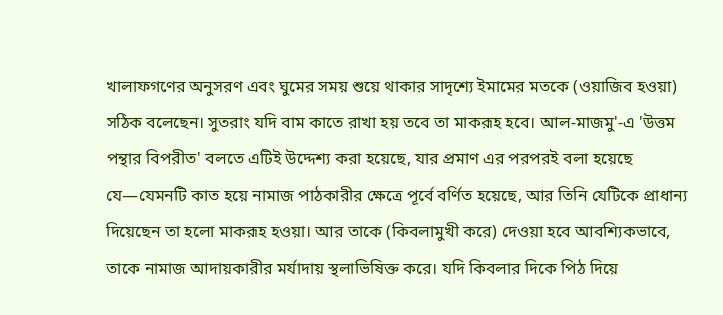খালাফগণের অনুসরণ এবং ঘুমের সময় শুয়ে থাকার সাদৃশ্যে ইমামের মতকে (ওয়াজিব হওয়া) সঠিক বলেছেন। সুতরাং যদি বাম কাতে রাখা হয় তবে তা মাকরূহ হবে। আল-মাজমু'-এ 'উত্তম পন্থার বিপরীত' বলতে এটিই উদ্দেশ্য করা হয়েছে, যার প্রমাণ এর পরপরই বলা হয়েছে যে—যেমনটি কাত হয়ে নামাজ পাঠকারীর ক্ষেত্রে পূর্বে বর্ণিত হয়েছে, আর তিনি যেটিকে প্রাধান্য দিয়েছেন তা হলো মাকরূহ হওয়া। আর তাকে (কিবলামুখী করে) দেওয়া হবে আবশ্যিকভাবে, তাকে নামাজ আদায়কারীর মর্যাদায় স্থলাভিষিক্ত করে। যদি কিবলার দিকে পিঠ দিয়ে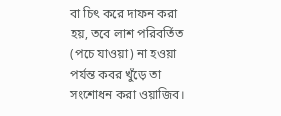বা চিৎ করে দাফন করা হয়, তবে লাশ পরিবর্তিত (পচে যাওয়া) না হওয়া পর্যন্ত কবর খুঁড়ে তা সংশোধন করা ওয়াজিব।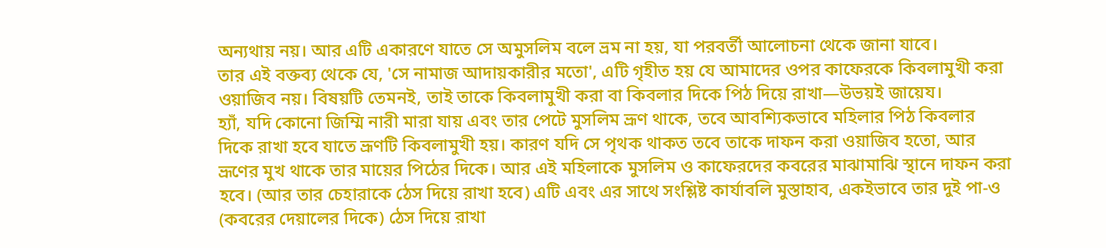অন্যথায় নয়। আর এটি একারণে যাতে সে অমুসলিম বলে ভ্রম না হয়, যা পরবর্তী আলোচনা থেকে জানা যাবে।
তার এই বক্তব্য থেকে যে, 'সে নামাজ আদায়কারীর মতো', এটি গৃহীত হয় যে আমাদের ওপর কাফেরকে কিবলামুখী করা ওয়াজিব নয়। বিষয়টি তেমনই, তাই তাকে কিবলামুখী করা বা কিবলার দিকে পিঠ দিয়ে রাখা—উভয়ই জায়েয।
হ্যাঁ, যদি কোনো জিম্মি নারী মারা যায় এবং তার পেটে মুসলিম ভ্রূণ থাকে, তবে আবশ্যিকভাবে মহিলার পিঠ কিবলার দিকে রাখা হবে যাতে ভ্রূণটি কিবলামুখী হয়। কারণ যদি সে পৃথক থাকত তবে তাকে দাফন করা ওয়াজিব হতো, আর ভ্রূণের মুখ থাকে তার মায়ের পিঠের দিকে। আর এই মহিলাকে মুসলিম ও কাফেরদের কবরের মাঝামাঝি স্থানে দাফন করা হবে। (আর তার চেহারাকে ঠেস দিয়ে রাখা হবে) এটি এবং এর সাথে সংশ্লিষ্ট কার্যাবলি মুস্তাহাব, একইভাবে তার দুই পা-ও (কবরের দেয়ালের দিকে) ঠেস দিয়ে রাখা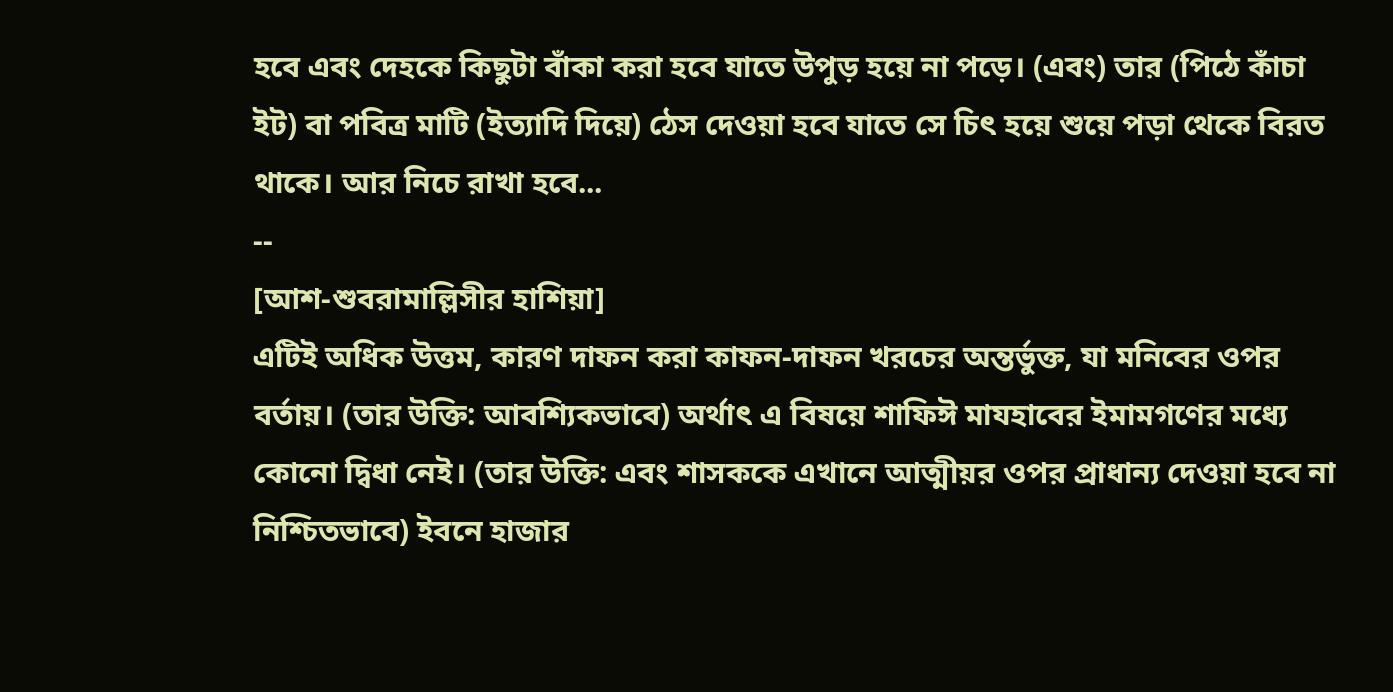হবে এবং দেহকে কিছুটা বাঁকা করা হবে যাতে উপুড় হয়ে না পড়ে। (এবং) তার (পিঠে কাঁচা ইট) বা পবিত্র মাটি (ইত্যাদি দিয়ে) ঠেস দেওয়া হবে যাতে সে চিৎ হয়ে শুয়ে পড়া থেকে বিরত থাকে। আর নিচে রাখা হবে...
--
[আশ-শুবরামাল্লিসীর হাশিয়া]
এটিই অধিক উত্তম, কারণ দাফন করা কাফন-দাফন খরচের অন্তর্ভুক্ত, যা মনিবের ওপর বর্তায়। (তার উক্তি: আবশ্যিকভাবে) অর্থাৎ এ বিষয়ে শাফিঈ মাযহাবের ইমামগণের মধ্যে কোনো দ্বিধা নেই। (তার উক্তি: এবং শাসককে এখানে আত্মীয়র ওপর প্রাধান্য দেওয়া হবে না নিশ্চিতভাবে) ইবনে হাজার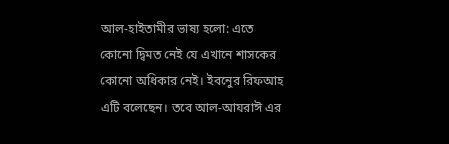আল-হাইতামীর ভাষ্য হলো: এতে কোনো দ্বিমত নেই যে এখানে শাসকের কোনো অধিকার নেই। ইবনেুর রিফআহ এটি বলেছেন। তবে আল-আযরাঈ এর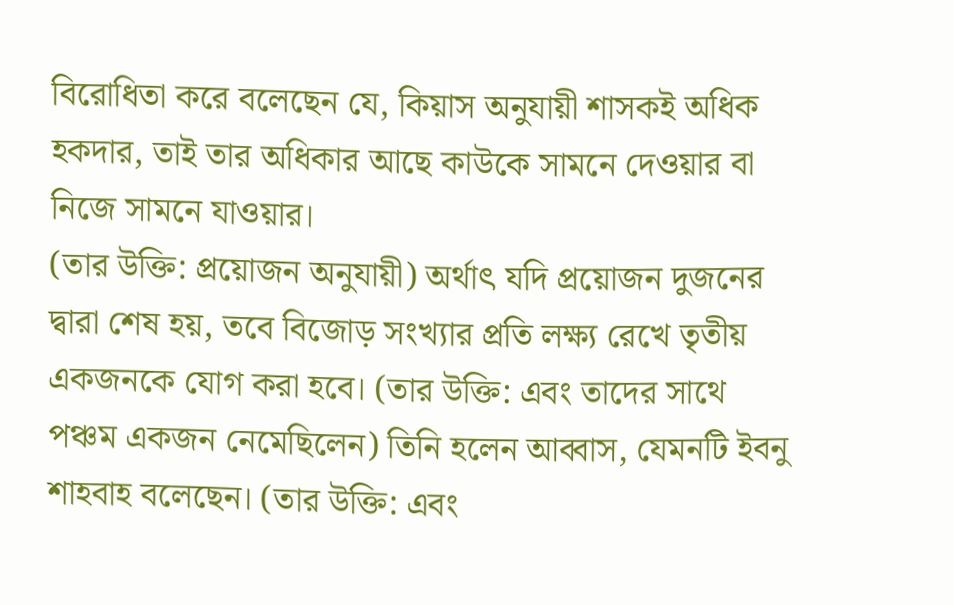বিরোধিতা করে বলেছেন যে, কিয়াস অনুযায়ী শাসকই অধিক হকদার, তাই তার অধিকার আছে কাউকে সামনে দেওয়ার বা নিজে সামনে যাওয়ার।
(তার উক্তি: প্রয়োজন অনুযায়ী) অর্থাৎ যদি প্রয়োজন দুজনের দ্বারা শেষ হয়, তবে বিজোড় সংখ্যার প্রতি লক্ষ্য রেখে তৃতীয় একজনকে যোগ করা হবে। (তার উক্তি: এবং তাদের সাথে পঞ্চম একজন নেমেছিলেন) তিনি হলেন আব্বাস, যেমনটি ইবনু শাহবাহ বলেছেন। (তার উক্তি: এবং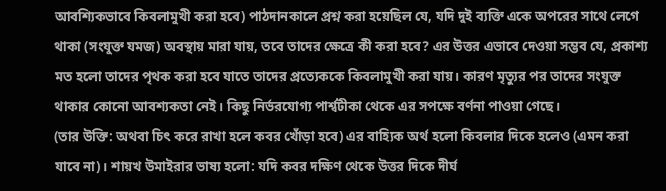আবশ্যিকভাবে কিবলামুখী করা হবে) পাঠদানকালে প্রশ্ন করা হয়েছিল যে, যদি দুই ব্যক্তি একে অপরের সাথে লেগে থাকা (সংযুক্ত যমজ) অবস্থায় মারা যায়, তবে তাদের ক্ষেত্রে কী করা হবে? এর উত্তর এভাবে দেওয়া সম্ভব যে, প্রকাশ্য মত হলো তাদের পৃথক করা হবে যাতে তাদের প্রত্যেককে কিবলামুখী করা যায়। কারণ মৃত্যুর পর তাদের সংযুক্ত থাকার কোনো আবশ্যকতা নেই। কিছু নির্ভরযোগ্য পার্শ্বটীকা থেকে এর সপক্ষে বর্ণনা পাওয়া গেছে।
(তার উক্তি: অথবা চিৎ করে রাখা হলে কবর খোঁড়া হবে) এর বাহ্যিক অর্থ হলো কিবলার দিকে হলেও (এমন করা যাবে না)। শায়খ উমাইরার ভাষ্য হলো: যদি কবর দক্ষিণ থেকে উত্তর দিকে দীর্ঘ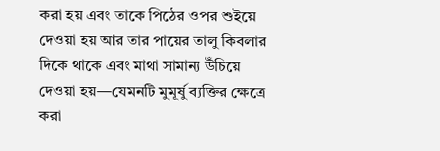করা হয় এবং তাকে পিঠের ওপর শুইয়ে দেওয়া হয় আর তার পায়ের তালু কিবলার দিকে থাকে এবং মাথা সামান্য উঁচিয়ে দেওয়া হয়—যেমনটি মুমূর্ষু ব্যক্তির ক্ষেত্রে করা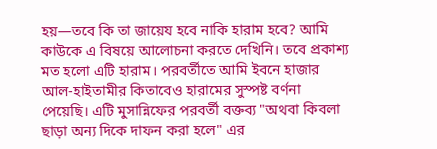হয়—তবে কি তা জায়েয হবে নাকি হারাম হবে? আমি কাউকে এ বিষয়ে আলোচনা করতে দেখিনি। তবে প্রকাশ্য মত হলো এটি হারাম। পরবর্তীতে আমি ইবনে হাজার আল-হাইতামীর কিতাবেও হারামের সুস্পষ্ট বর্ণনা পেয়েছি। এটি মুসান্নিফের পরবর্তী বক্তব্য "অথবা কিবলা ছাড়া অন্য দিকে দাফন করা হলে" এর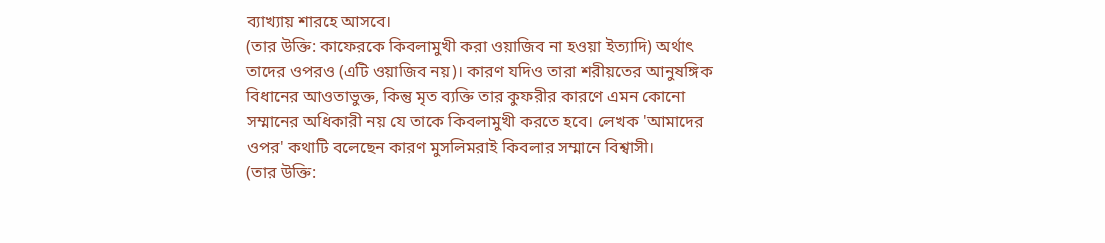ব্যাখ্যায় শারহে আসবে।
(তার উক্তি: কাফেরকে কিবলামুখী করা ওয়াজিব না হওয়া ইত্যাদি) অর্থাৎ তাদের ওপরও (এটি ওয়াজিব নয়)। কারণ যদিও তারা শরীয়তের আনুষঙ্গিক বিধানের আওতাভুক্ত, কিন্তু মৃত ব্যক্তি তার কুফরীর কারণে এমন কোনো সম্মানের অধিকারী নয় যে তাকে কিবলামুখী করতে হবে। লেখক 'আমাদের ওপর' কথাটি বলেছেন কারণ মুসলিমরাই কিবলার সম্মানে বিশ্বাসী।
(তার উক্তি: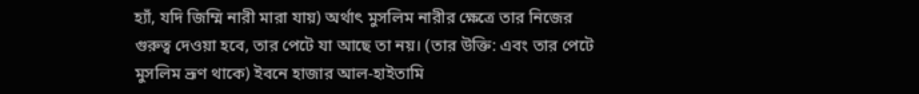হ্যাঁ, যদি জিম্মি নারী মারা যায়) অর্থাৎ মুসলিম নারীর ক্ষেত্রে তার নিজের গুরুত্ব দেওয়া হবে, তার পেটে যা আছে তা নয়। (তার উক্তি: এবং তার পেটে মুসলিম ভ্রূণ থাকে) ইবনে হাজার আল-হাইতামি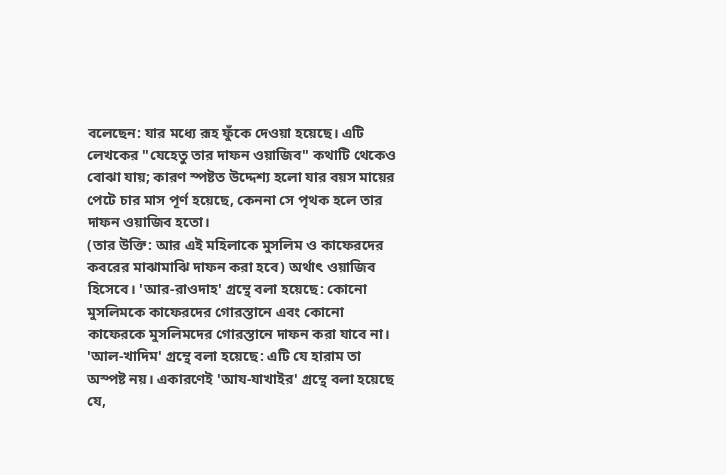বলেছেন: যার মধ্যে রূহ ফুঁকে দেওয়া হয়েছে। এটি লেখকের "যেহেতু তার দাফন ওয়াজিব" কথাটি থেকেও বোঝা যায়; কারণ স্পষ্টত উদ্দেশ্য হলো যার বয়স মায়ের পেটে চার মাস পূর্ণ হয়েছে, কেননা সে পৃথক হলে তার দাফন ওয়াজিব হতো।
(তার উক্তি: আর এই মহিলাকে মুসলিম ও কাফেরদের কবরের মাঝামাঝি দাফন করা হবে) অর্থাৎ ওয়াজিব হিসেবে। 'আর-রাওদাহ' গ্রন্থে বলা হয়েছে: কোনো মুসলিমকে কাফেরদের গোরস্তানে এবং কোনো কাফেরকে মুসলিমদের গোরস্তানে দাফন করা যাবে না।
'আল-খাদিম' গ্রন্থে বলা হয়েছে: এটি যে হারাম তা অস্পষ্ট নয়। একারণেই 'আয-যাখাইর' গ্রন্থে বলা হয়েছে যে,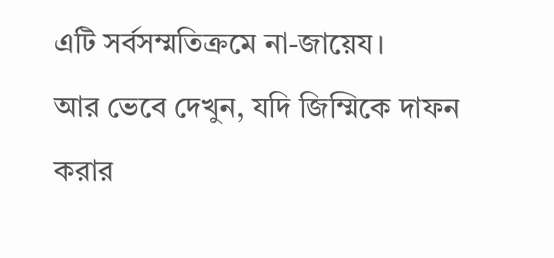এটি সর্বসম্মতিক্রমে না-জায়েয।
আর ভেবে দেখুন, যদি জিম্মিকে দাফন করার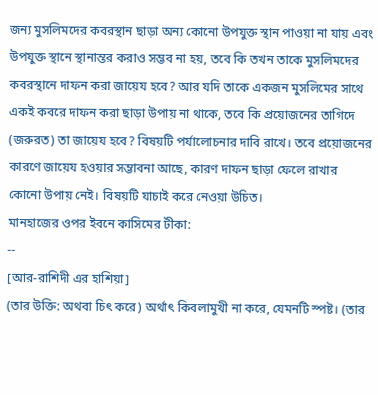জন্য মুসলিমদের কবরস্থান ছাড়া অন্য কোনো উপযুক্ত স্থান পাওয়া না যায় এবং উপযুক্ত স্থানে স্থানান্তর করাও সম্ভব না হয়, তবে কি তখন তাকে মুসলিমদের কবরস্থানে দাফন করা জায়েয হবে? আর যদি তাকে একজন মুসলিমের সাথে একই কবরে দাফন করা ছাড়া উপায় না থাকে, তবে কি প্রয়োজনের তাগিদে (জরুরত) তা জায়েয হবে? বিষয়টি পর্যালোচনার দাবি রাখে। তবে প্রয়োজনের কারণে জায়েয হওয়ার সম্ভাবনা আছে, কারণ দাফন ছাড়া ফেলে রাখার কোনো উপায় নেই। বিষয়টি যাচাই করে নেওয়া উচিত।
মানহাজের ওপর ইবনে কাসিমের টীকা:
--
[আর-রাশিদী এর হাশিয়া]
(তার উক্তি: অথবা চিৎ করে) অর্থাৎ কিবলামুখী না করে, যেমনটি স্পষ্ট। (তার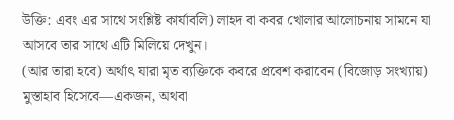উক্তি: এবং এর সাথে সংশ্লিষ্ট কার্যাবলি) লাহদ বা কবর খোলার আলোচনায় সামনে যা আসবে তার সাথে এটি মিলিয়ে দেখুন।
(আর তারা হবে) অর্থাৎ যারা মৃত ব্যক্তিকে কবরে প্রবেশ করাবেন (বিজোড় সংখ্যায়) মুস্তাহাব হিসেবে—একজন, অথবা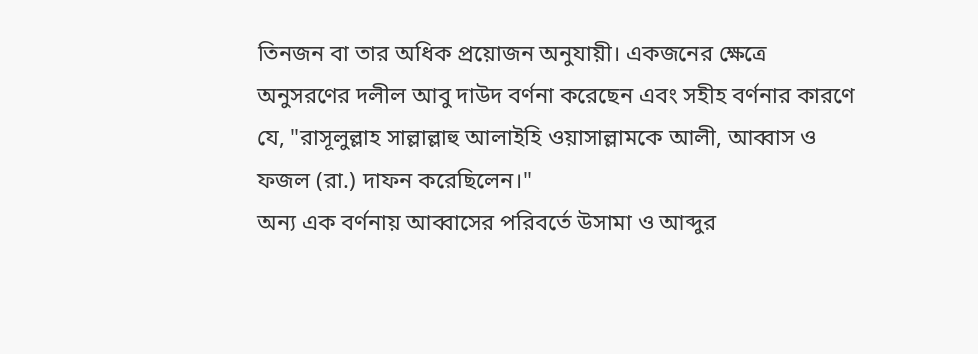তিনজন বা তার অধিক প্রয়োজন অনুযায়ী। একজনের ক্ষেত্রে অনুসরণের দলীল আবু দাউদ বর্ণনা করেছেন এবং সহীহ বর্ণনার কারণে যে, "রাসূলুল্লাহ সাল্লাল্লাহু আলাইহি ওয়াসাল্লামকে আলী, আব্বাস ও ফজল (রা.) দাফন করেছিলেন।"
অন্য এক বর্ণনায় আব্বাসের পরিবর্তে উসামা ও আব্দুর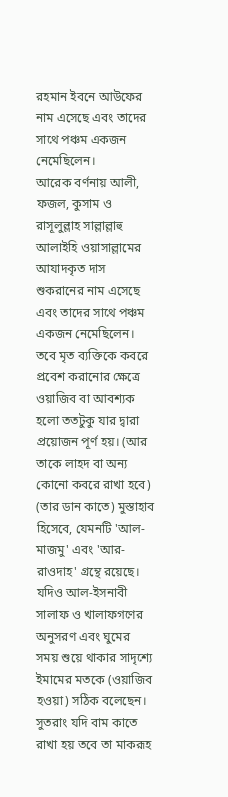রহমান ইবনে আউফের নাম এসেছে এবং তাদের সাথে পঞ্চম একজন নেমেছিলেন।
আরেক বর্ণনায় আলী, ফজল, কুসাম ও রাসূলুল্লাহ সাল্লাল্লাহু আলাইহি ওয়াসাল্লামের আযাদকৃত দাস শুকরানের নাম এসেছে এবং তাদের সাথে পঞ্চম একজন নেমেছিলেন।
তবে মৃত ব্যক্তিকে কবরে প্রবেশ করানোর ক্ষেত্রে ওয়াজিব বা আবশ্যক হলো ততটুকু যার দ্বারা প্রয়োজন পূর্ণ হয়। (আর তাকে লাহদ বা অন্য কোনো কবরে রাখা হবে) (তার ডান কাতে) মুস্তাহাব হিসেবে, যেমনটি 'আল-মাজমু' এবং 'আর-রাওদাহ' গ্রন্থে রয়েছে। যদিও আল-ইসনাবী সালাফ ও খালাফগণের অনুসরণ এবং ঘুমের সময় শুয়ে থাকার সাদৃশ্যে ইমামের মতকে (ওয়াজিব হওয়া) সঠিক বলেছেন। সুতরাং যদি বাম কাতে রাখা হয় তবে তা মাকরূহ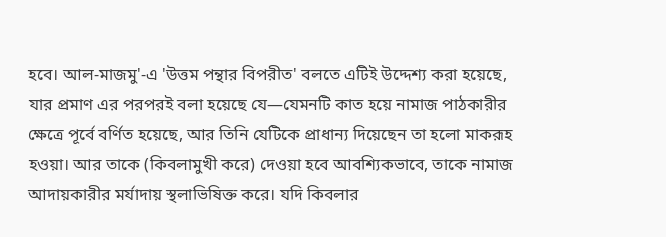হবে। আল-মাজমু'-এ 'উত্তম পন্থার বিপরীত' বলতে এটিই উদ্দেশ্য করা হয়েছে, যার প্রমাণ এর পরপরই বলা হয়েছে যে—যেমনটি কাত হয়ে নামাজ পাঠকারীর ক্ষেত্রে পূর্বে বর্ণিত হয়েছে, আর তিনি যেটিকে প্রাধান্য দিয়েছেন তা হলো মাকরূহ হওয়া। আর তাকে (কিবলামুখী করে) দেওয়া হবে আবশ্যিকভাবে, তাকে নামাজ আদায়কারীর মর্যাদায় স্থলাভিষিক্ত করে। যদি কিবলার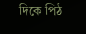দিকে পিঠ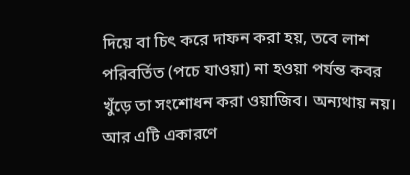দিয়ে বা চিৎ করে দাফন করা হয়, তবে লাশ পরিবর্তিত (পচে যাওয়া) না হওয়া পর্যন্ত কবর খুঁড়ে তা সংশোধন করা ওয়াজিব। অন্যথায় নয়। আর এটি একারণে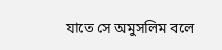যাতে সে অমুসলিম বলে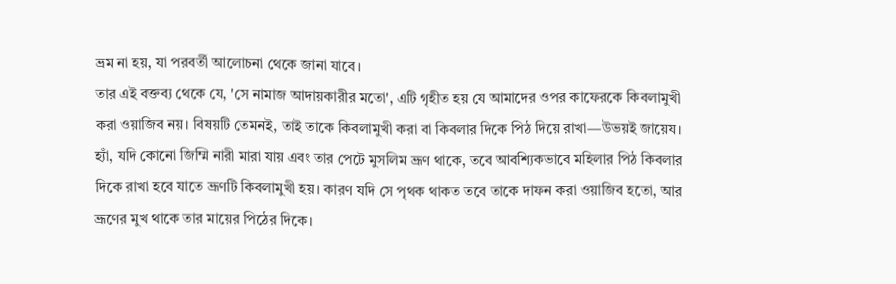ভ্রম না হয়, যা পরবর্তী আলোচনা থেকে জানা যাবে।
তার এই বক্তব্য থেকে যে, 'সে নামাজ আদায়কারীর মতো', এটি গৃহীত হয় যে আমাদের ওপর কাফেরকে কিবলামুখী করা ওয়াজিব নয়। বিষয়টি তেমনই, তাই তাকে কিবলামুখী করা বা কিবলার দিকে পিঠ দিয়ে রাখা—উভয়ই জায়েয।
হ্যাঁ, যদি কোনো জিম্মি নারী মারা যায় এবং তার পেটে মুসলিম ভ্রূণ থাকে, তবে আবশ্যিকভাবে মহিলার পিঠ কিবলার দিকে রাখা হবে যাতে ভ্রূণটি কিবলামুখী হয়। কারণ যদি সে পৃথক থাকত তবে তাকে দাফন করা ওয়াজিব হতো, আর ভ্রূণের মুখ থাকে তার মায়ের পিঠের দিকে।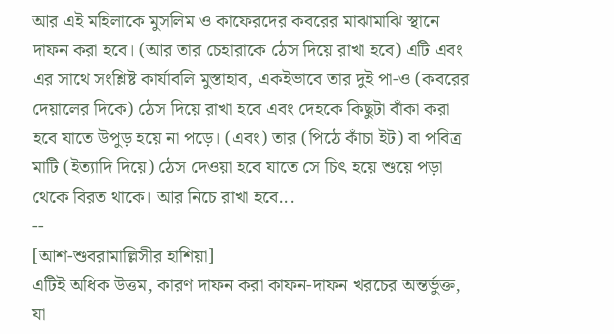আর এই মহিলাকে মুসলিম ও কাফেরদের কবরের মাঝামাঝি স্থানে দাফন করা হবে। (আর তার চেহারাকে ঠেস দিয়ে রাখা হবে) এটি এবং এর সাথে সংশ্লিষ্ট কার্যাবলি মুস্তাহাব, একইভাবে তার দুই পা-ও (কবরের দেয়ালের দিকে) ঠেস দিয়ে রাখা হবে এবং দেহকে কিছুটা বাঁকা করা হবে যাতে উপুড় হয়ে না পড়ে। (এবং) তার (পিঠে কাঁচা ইট) বা পবিত্র মাটি (ইত্যাদি দিয়ে) ঠেস দেওয়া হবে যাতে সে চিৎ হয়ে শুয়ে পড়া থেকে বিরত থাকে। আর নিচে রাখা হবে...
--
[আশ-শুবরামাল্লিসীর হাশিয়া]
এটিই অধিক উত্তম, কারণ দাফন করা কাফন-দাফন খরচের অন্তর্ভুক্ত, যা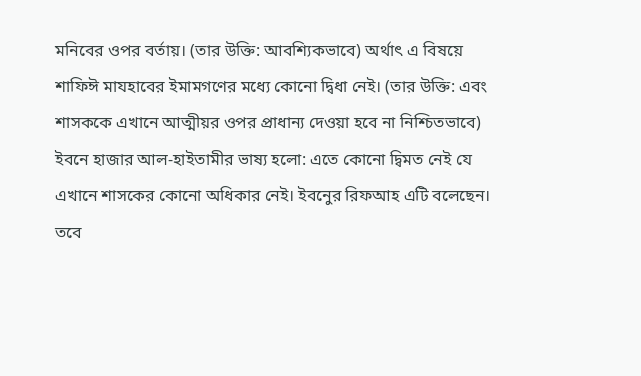মনিবের ওপর বর্তায়। (তার উক্তি: আবশ্যিকভাবে) অর্থাৎ এ বিষয়ে শাফিঈ মাযহাবের ইমামগণের মধ্যে কোনো দ্বিধা নেই। (তার উক্তি: এবং শাসককে এখানে আত্মীয়র ওপর প্রাধান্য দেওয়া হবে না নিশ্চিতভাবে) ইবনে হাজার আল-হাইতামীর ভাষ্য হলো: এতে কোনো দ্বিমত নেই যে এখানে শাসকের কোনো অধিকার নেই। ইবনেুর রিফআহ এটি বলেছেন। তবে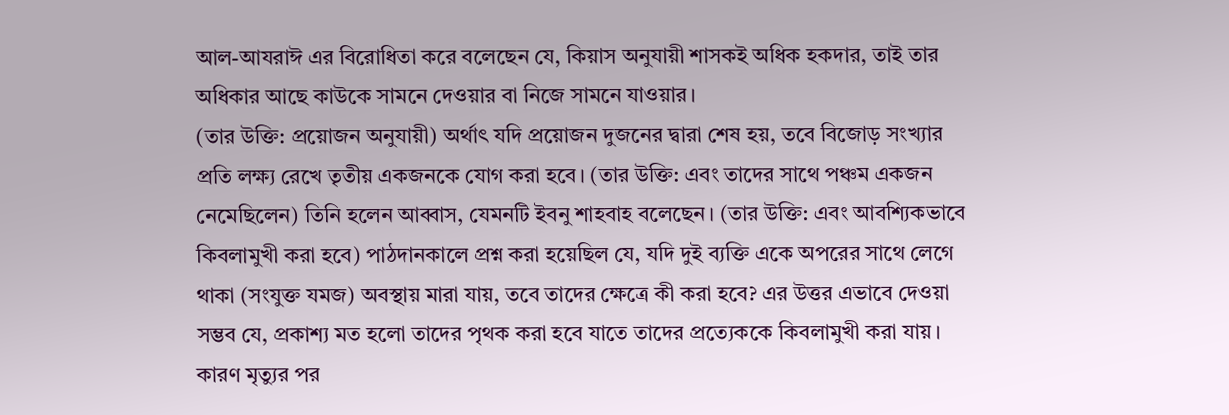আল-আযরাঈ এর বিরোধিতা করে বলেছেন যে, কিয়াস অনুযায়ী শাসকই অধিক হকদার, তাই তার অধিকার আছে কাউকে সামনে দেওয়ার বা নিজে সামনে যাওয়ার।
(তার উক্তি: প্রয়োজন অনুযায়ী) অর্থাৎ যদি প্রয়োজন দুজনের দ্বারা শেষ হয়, তবে বিজোড় সংখ্যার প্রতি লক্ষ্য রেখে তৃতীয় একজনকে যোগ করা হবে। (তার উক্তি: এবং তাদের সাথে পঞ্চম একজন নেমেছিলেন) তিনি হলেন আব্বাস, যেমনটি ইবনু শাহবাহ বলেছেন। (তার উক্তি: এবং আবশ্যিকভাবে কিবলামুখী করা হবে) পাঠদানকালে প্রশ্ন করা হয়েছিল যে, যদি দুই ব্যক্তি একে অপরের সাথে লেগে থাকা (সংযুক্ত যমজ) অবস্থায় মারা যায়, তবে তাদের ক্ষেত্রে কী করা হবে? এর উত্তর এভাবে দেওয়া সম্ভব যে, প্রকাশ্য মত হলো তাদের পৃথক করা হবে যাতে তাদের প্রত্যেককে কিবলামুখী করা যায়। কারণ মৃত্যুর পর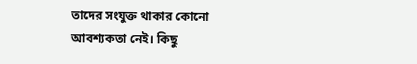তাদের সংযুক্ত থাকার কোনো আবশ্যকতা নেই। কিছু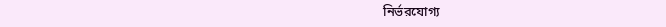নির্ভরযোগ্য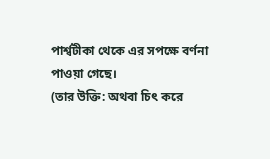পার্শ্বটীকা থেকে এর সপক্ষে বর্ণনা পাওয়া গেছে।
(তার উক্তি: অথবা চিৎ করে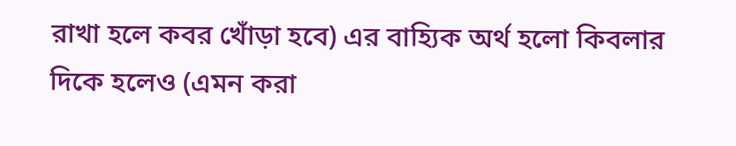রাখা হলে কবর খোঁড়া হবে) এর বাহ্যিক অর্থ হলো কিবলার দিকে হলেও (এমন করা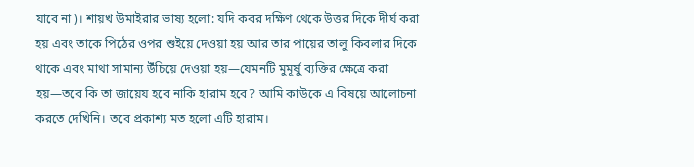যাবে না)। শায়খ উমাইরার ভাষ্য হলো: যদি কবর দক্ষিণ থেকে উত্তর দিকে দীর্ঘ করা হয় এবং তাকে পিঠের ওপর শুইয়ে দেওয়া হয় আর তার পায়ের তালু কিবলার দিকে থাকে এবং মাথা সামান্য উঁচিয়ে দেওয়া হয়—যেমনটি মুমূর্ষু ব্যক্তির ক্ষেত্রে করা হয়—তবে কি তা জায়েয হবে নাকি হারাম হবে? আমি কাউকে এ বিষয়ে আলোচনা করতে দেখিনি। তবে প্রকাশ্য মত হলো এটি হারাম।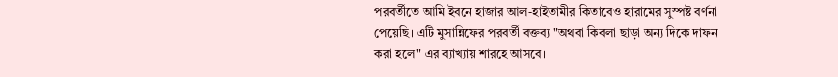পরবর্তীতে আমি ইবনে হাজার আল-হাইতামীর কিতাবেও হারামের সুস্পষ্ট বর্ণনা পেয়েছি। এটি মুসান্নিফের পরবর্তী বক্তব্য "অথবা কিবলা ছাড়া অন্য দিকে দাফন করা হলে" এর ব্যাখ্যায় শারহে আসবে।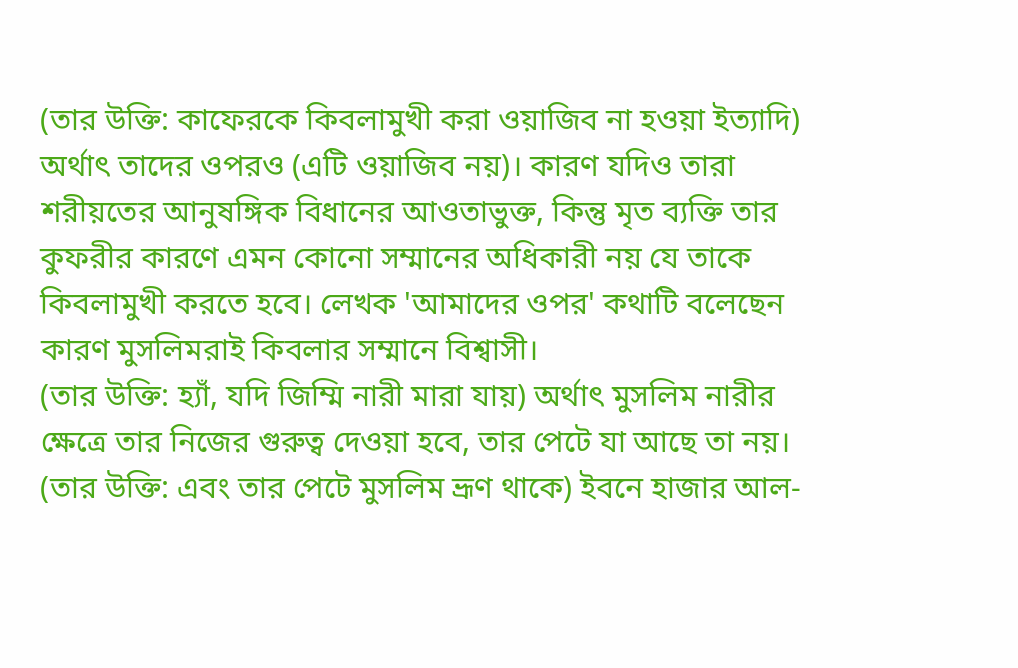(তার উক্তি: কাফেরকে কিবলামুখী করা ওয়াজিব না হওয়া ইত্যাদি) অর্থাৎ তাদের ওপরও (এটি ওয়াজিব নয়)। কারণ যদিও তারা শরীয়তের আনুষঙ্গিক বিধানের আওতাভুক্ত, কিন্তু মৃত ব্যক্তি তার কুফরীর কারণে এমন কোনো সম্মানের অধিকারী নয় যে তাকে কিবলামুখী করতে হবে। লেখক 'আমাদের ওপর' কথাটি বলেছেন কারণ মুসলিমরাই কিবলার সম্মানে বিশ্বাসী।
(তার উক্তি: হ্যাঁ, যদি জিম্মি নারী মারা যায়) অর্থাৎ মুসলিম নারীর ক্ষেত্রে তার নিজের গুরুত্ব দেওয়া হবে, তার পেটে যা আছে তা নয়। (তার উক্তি: এবং তার পেটে মুসলিম ভ্রূণ থাকে) ইবনে হাজার আল-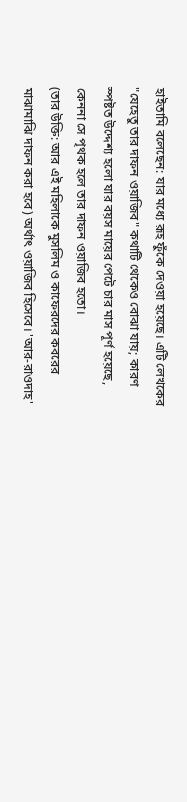হাইতামি বলেছেন: যার মধ্যে রূহ ফুঁকে দেওয়া হয়েছে। এটি লেখকের "যেহেতু তার দাফন ওয়াজিব" কথাটি থেকেও বোঝা যায়; কারণ স্পষ্টত উদ্দেশ্য হলো যার বয়স মায়ের পেটে চার মাস পূর্ণ হয়েছে, কেননা সে পৃথক হলে তার দাফন ওয়াজিব হতো।
(তার উক্তি: আর এই মহিলাকে মুসলিম ও কাফেরদের কবরের মাঝামাঝি দাফন করা হবে) অর্থাৎ ওয়াজিব হিসেবে। 'আর-রাওদাহ'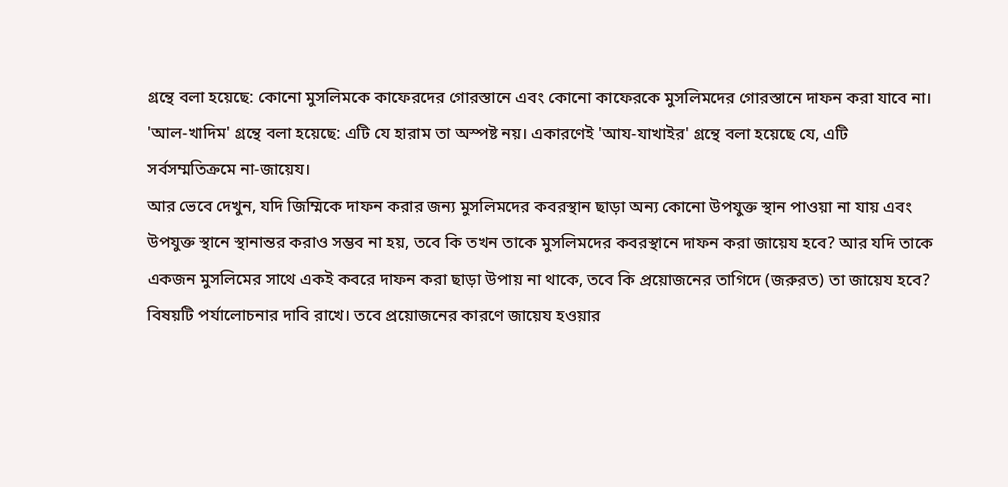গ্রন্থে বলা হয়েছে: কোনো মুসলিমকে কাফেরদের গোরস্তানে এবং কোনো কাফেরকে মুসলিমদের গোরস্তানে দাফন করা যাবে না।
'আল-খাদিম' গ্রন্থে বলা হয়েছে: এটি যে হারাম তা অস্পষ্ট নয়। একারণেই 'আয-যাখাইর' গ্রন্থে বলা হয়েছে যে, এটি সর্বসম্মতিক্রমে না-জায়েয।
আর ভেবে দেখুন, যদি জিম্মিকে দাফন করার জন্য মুসলিমদের কবরস্থান ছাড়া অন্য কোনো উপযুক্ত স্থান পাওয়া না যায় এবং উপযুক্ত স্থানে স্থানান্তর করাও সম্ভব না হয়, তবে কি তখন তাকে মুসলিমদের কবরস্থানে দাফন করা জায়েয হবে? আর যদি তাকে একজন মুসলিমের সাথে একই কবরে দাফন করা ছাড়া উপায় না থাকে, তবে কি প্রয়োজনের তাগিদে (জরুরত) তা জায়েয হবে? বিষয়টি পর্যালোচনার দাবি রাখে। তবে প্রয়োজনের কারণে জায়েয হওয়ার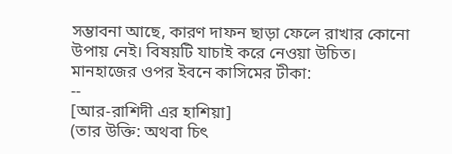সম্ভাবনা আছে, কারণ দাফন ছাড়া ফেলে রাখার কোনো উপায় নেই। বিষয়টি যাচাই করে নেওয়া উচিত।
মানহাজের ওপর ইবনে কাসিমের টীকা:
--
[আর-রাশিদী এর হাশিয়া]
(তার উক্তি: অথবা চিৎ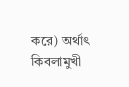করে) অর্থাৎ কিবলামুখী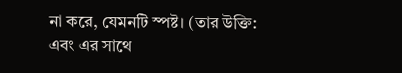না করে, যেমনটি স্পষ্ট। (তার উক্তি: এবং এর সাথে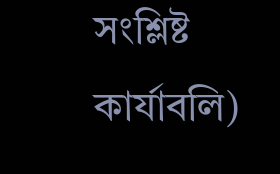সংশ্লিষ্ট কার্যাবলি)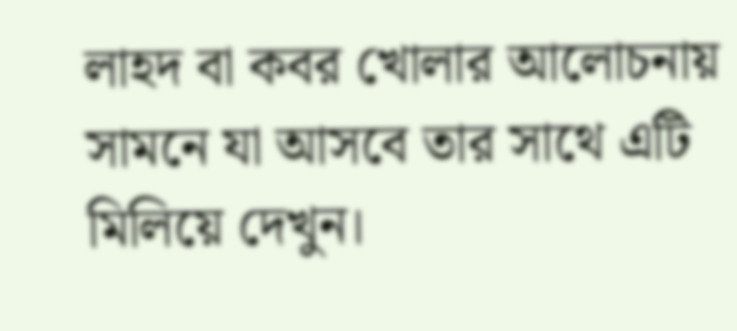লাহদ বা কবর খোলার আলোচনায় সামনে যা আসবে তার সাথে এটি মিলিয়ে দেখুন।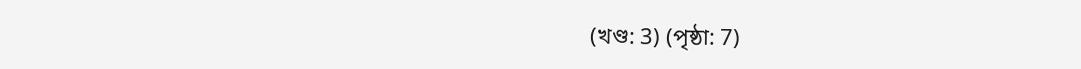(খণ্ড: 3) (পৃষ্ঠা: 7)